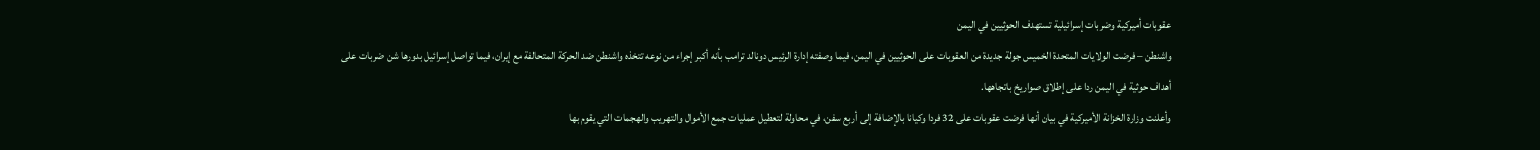عقوبات أميركية وضربات إسرائيلية تستهدف الحوثيين في اليمن
واشنطن – فرضت الولايات المتحدة الخميس جولة جديدة من العقوبات على الحوثيين في اليمن، فيما وصفته إدارة الرئيس دونالد ترامب بأنه أكبر إجراء من نوعه تتخذه واشنطن ضد الحركة المتحالفة مع إيران، فيما تواصل إسرائيل بدورها شن ضربات على أهداف حوثية في اليمن ردا على إطلاق صواريخ باتجاهها.
وأعلنت وزارة الخزانة الأميركية في بيان أنها فرضت عقوبات على 32 فردا وكيانا بالإضافة إلى أربع سفن، في محاولة لتعطيل عمليات جمع الأموال والتهريب والهجمات التي يقوم بها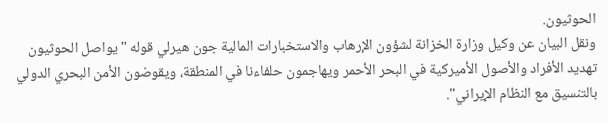الحوثيون.
ونقل البيان عن وكيل وزارة الخزانة لشؤون الإرهاب والاستخبارات المالية جون هيرلي قوله "يواصل الحوثيون تهديد الأفراد والأصول الأميركية في البحر الأحمر ويهاجمون حلفاءنا في المنطقة، ويقوضون الأمن البحري الدولي بالتنسيق مع النظام الإيراني".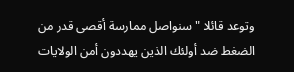وتوعد قائلا "سنواصل ممارسة أقصى قدر من الضغط ضد أولئك الذين يهددون أمن الولايات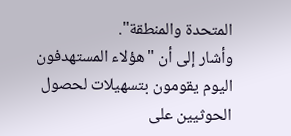المتحدة والمنطقة".
وأشار إلى أن "هؤلاء المستهدفون اليوم يقومون بتسهيلات لحصول الحوثيين على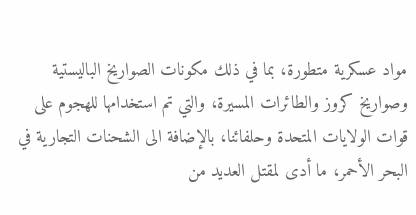مواد عسكرية متطورة، بما في ذلك مكونات الصواريخ الباليستية وصواريخ كروز والطائرات المسيرة، والتي تم استخدامها للهجوم على قوات الولايات المتحدة وحلفائنا، بالإضافة الى الشحنات التجارية في البحر الأحمر، ما أدى لمقتل العديد من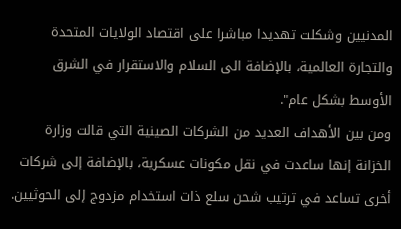المدنيين وشكلت تهديدا مباشرا على اقتصاد الولايات المتحدة والتجارة العالمية، بالإضافة الى السلام والاستقرار في الشرق الأوسط بشكل عام".
ومن بين الأهداف العديد من الشركات الصينية التي قالت وزارة الخزانة إنها ساعدت في نقل مكونات عسكرية، بالإضافة إلى شركات أخرى تساعد في ترتيب شحن سلع ذات استخدام مزدوج إلى الحوثيين.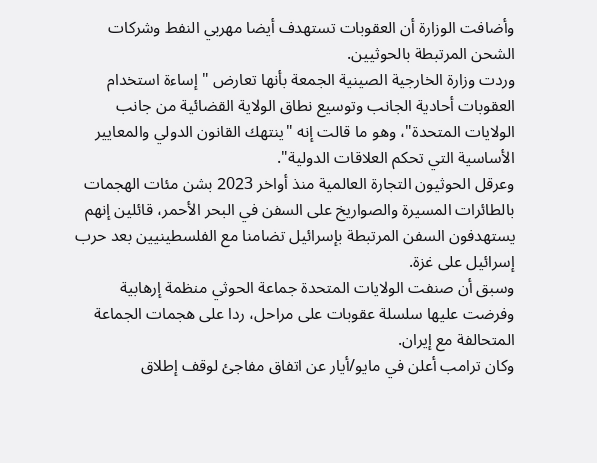وأضافت الوزارة أن العقوبات تستهدف أيضا مهربي النفط وشركات الشحن المرتبطة بالحوثيين.
وردت وزارة الخارجية الصينية الجمعة بأنها تعارض "إساءة استخدام العقوبات أحادية الجانب وتوسيع نطاق الولاية القضائية من جانب الولايات المتحدة"، وهو ما قالت إنه "ينتهك القانون الدولي والمعايير الأساسية التي تحكم العلاقات الدولية".
وعرقل الحوثيون التجارة العالمية منذ أواخر 2023 بشن مئات الهجمات بالطائرات المسيرة والصواريخ على السفن في البحر الأحمر، قائلين إنهم يستهدفون السفن المرتبطة بإسرائيل تضامنا مع الفلسطينيين بعد حرب إسرائيل على غزة.
وسبق أن صنفت الولايات المتحدة جماعة الحوثي منظمة إرهابية وفرضت عليها سلسلة عقوبات على مراحل، ردا على هجمات الجماعة المتحالفة مع إيران.
وكان ترامب أعلن في مايو/أيار عن اتفاق مفاجئ لوقف إطلاق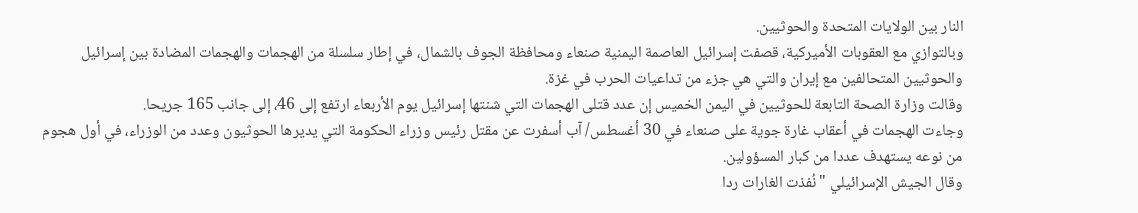النار بين الولايات المتحدة والحوثيين.
وبالتوازي مع العقوبات الأميركية، قصفت إسرائيل العاصمة اليمنية صنعاء ومحافظة الجوف بالشمال، في إطار سلسلة من الهجمات والهجمات المضادة بين إسرائيل والحوثيين المتحالفين مع إيران والتي هي جزء من تداعيات الحرب في غزة.
وقالت وزارة الصحة التابعة للحوثيين في اليمن الخميس إن عدد قتلى الهجمات التي شنتها إسرائيل يوم الأربعاء ارتفع إلى 46، إلى جانب 165 جريحا.
وجاءت الهجمات في أعقاب غارة جوية على صنعاء في 30 أغسطس/ آب أسفرت عن مقتل رئيس وزراء الحكومة التي يديرها الحوثيون وعدد من الوزراء، في أول هجوم من نوعه يستهدف عددا من كبار المسؤولين.
وقال الجيش الإسرائيلي "نُفذت الغارات ردا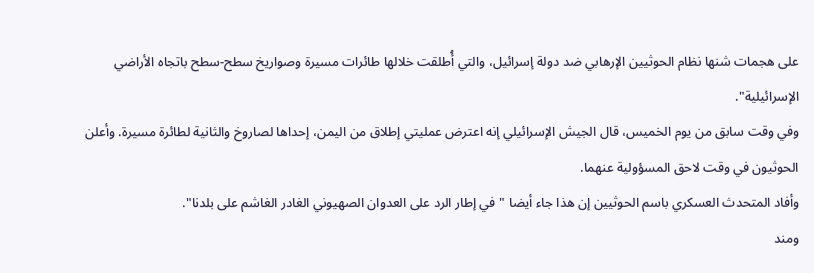على هجمات شنها نظام الحوثيين الإرهابي ضد دولة إسرائيل، والتي أُطلقت خلالها طائرات مسيرة وصواريخ سطح-سطح باتجاه الأراضي الإسرائيلية".
وفي وقت سابق من يوم الخميس، قال الجيش الإسرائيلي إنه اعترض عمليتي إطلاق من اليمن، إحداها لصاروخ والثانية لطائرة مسيرة. وأعلن الحوثيون في وقت لاحق المسؤولية عنهما.
وأفاد المتحدث العسكري باسم الحوثيين إن هذا جاء أيضا "في إطار الرد على العدوان الصهيوني الغادر الغاشم على بلدنا".
ومند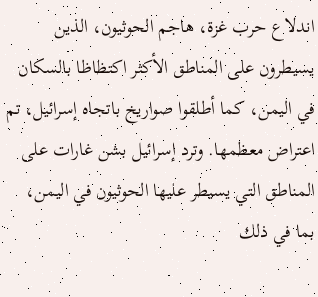اندلاع حرب غزة، هاجم الحوثيون، الذين يسيطرون على المناطق الأكثر اكتظاظا بالسكان في اليمن، كما أطلقوا صواريخ باتجاه إسرائيل، تم اعتراض معظمها. وترد إسرائيل بشن غارات على المناطق التي يسيطر عليها الحوثيون في اليمن، بما في ذلك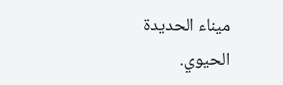ميناء الحديدة الحيوي.